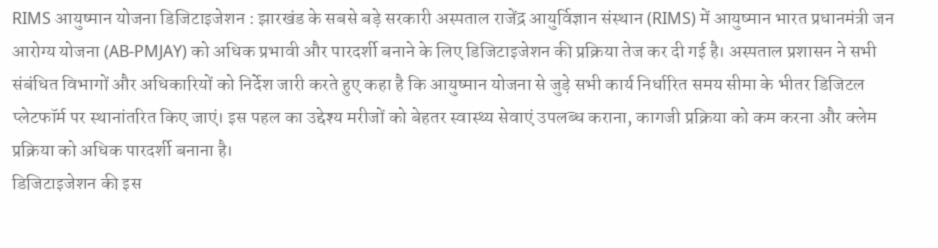RIMS आयुष्मान योजना डिजिटाइजेशन : झारखंड के सबसे बड़े सरकारी अस्पताल राजेंद्र आयुर्विज्ञान संस्थान (RIMS) में आयुष्मान भारत प्रधानमंत्री जन आरोग्य योजना (AB-PMJAY) को अधिक प्रभावी और पारदर्शी बनाने के लिए डिजिटाइजेशन की प्रक्रिया तेज कर दी गई है। अस्पताल प्रशासन ने सभी संबंधित विभागों और अधिकारियों को निर्देश जारी करते हुए कहा है कि आयुष्मान योजना से जुड़े सभी कार्य निर्धारित समय सीमा के भीतर डिजिटल प्लेटफॉर्म पर स्थानांतरित किए जाएं। इस पहल का उद्देश्य मरीजों को बेहतर स्वास्थ्य सेवाएं उपलब्ध कराना, कागजी प्रक्रिया को कम करना और क्लेम प्रक्रिया को अधिक पारदर्शी बनाना है।
डिजिटाइजेशन की इस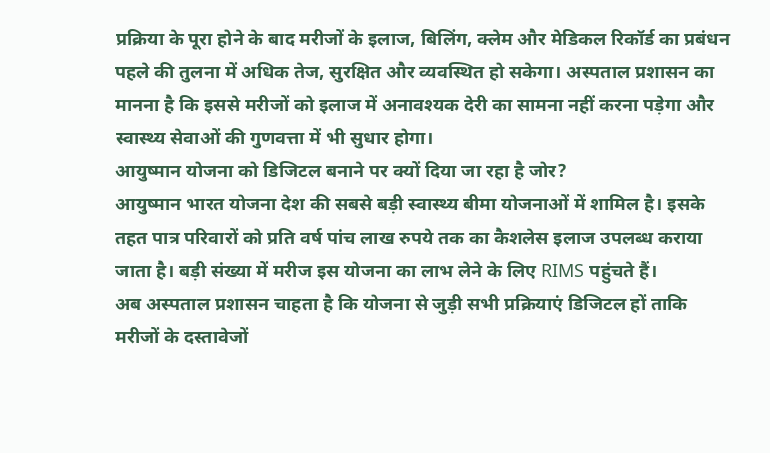प्रक्रिया के पूरा होने के बाद मरीजों के इलाज, बिलिंग, क्लेम और मेडिकल रिकॉर्ड का प्रबंधन पहले की तुलना में अधिक तेज, सुरक्षित और व्यवस्थित हो सकेगा। अस्पताल प्रशासन का मानना है कि इससे मरीजों को इलाज में अनावश्यक देरी का सामना नहीं करना पड़ेगा और स्वास्थ्य सेवाओं की गुणवत्ता में भी सुधार होगा।
आयुष्मान योजना को डिजिटल बनाने पर क्यों दिया जा रहा है जोर?
आयुष्मान भारत योजना देश की सबसे बड़ी स्वास्थ्य बीमा योजनाओं में शामिल है। इसके तहत पात्र परिवारों को प्रति वर्ष पांच लाख रुपये तक का कैशलेस इलाज उपलब्ध कराया जाता है। बड़ी संख्या में मरीज इस योजना का लाभ लेने के लिए RIMS पहुंचते हैं।
अब अस्पताल प्रशासन चाहता है कि योजना से जुड़ी सभी प्रक्रियाएं डिजिटल हों ताकि मरीजों के दस्तावेजों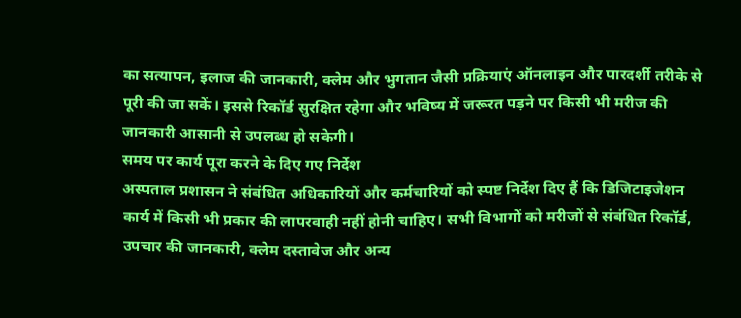का सत्यापन, इलाज की जानकारी, क्लेम और भुगतान जैसी प्रक्रियाएं ऑनलाइन और पारदर्शी तरीके से पूरी की जा सकें। इससे रिकॉर्ड सुरक्षित रहेगा और भविष्य में जरूरत पड़ने पर किसी भी मरीज की जानकारी आसानी से उपलब्ध हो सकेगी।
समय पर कार्य पूरा करने के दिए गए निर्देश
अस्पताल प्रशासन ने संबंधित अधिकारियों और कर्मचारियों को स्पष्ट निर्देश दिए हैं कि डिजिटाइजेशन कार्य में किसी भी प्रकार की लापरवाही नहीं होनी चाहिए। सभी विभागों को मरीजों से संबंधित रिकॉर्ड, उपचार की जानकारी, क्लेम दस्तावेज और अन्य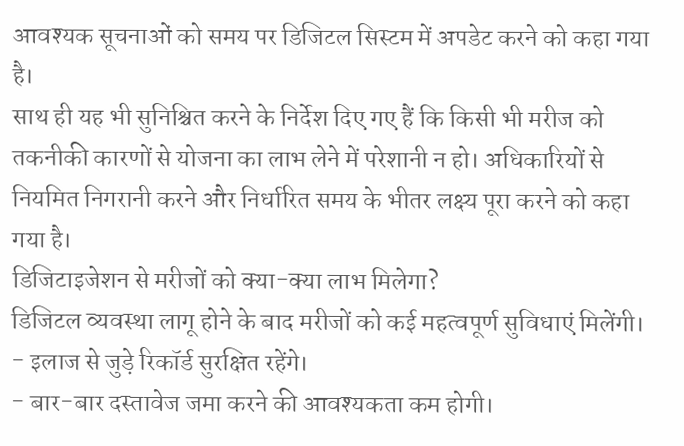आवश्यक सूचनाओं को समय पर डिजिटल सिस्टम में अपडेट करने को कहा गया है।
साथ ही यह भी सुनिश्चित करने के निर्देश दिए गए हैं कि किसी भी मरीज को तकनीकी कारणों से योजना का लाभ लेने में परेशानी न हो। अधिकारियों से नियमित निगरानी करने और निर्धारित समय के भीतर लक्ष्य पूरा करने को कहा गया है।
डिजिटाइजेशन से मरीजों को क्या-क्या लाभ मिलेगा?
डिजिटल व्यवस्था लागू होने के बाद मरीजों को कई महत्वपूर्ण सुविधाएं मिलेंगी।
- इलाज से जुड़े रिकॉर्ड सुरक्षित रहेंगे।
- बार-बार दस्तावेज जमा करने की आवश्यकता कम होगी।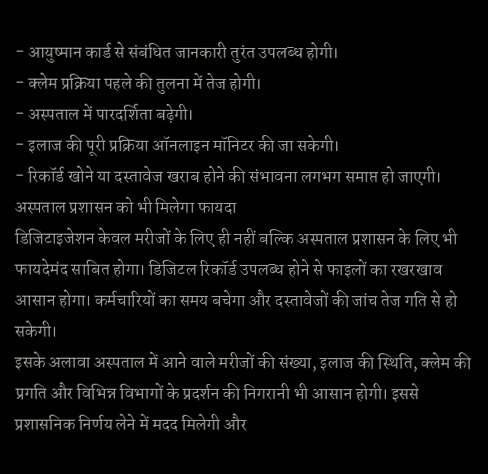- आयुष्मान कार्ड से संबंधित जानकारी तुरंत उपलब्ध होगी।
- क्लेम प्रक्रिया पहले की तुलना में तेज होगी।
- अस्पताल में पारदर्शिता बढ़ेगी।
- इलाज की पूरी प्रक्रिया ऑनलाइन मॉनिटर की जा सकेगी।
- रिकॉर्ड खोने या दस्तावेज खराब होने की संभावना लगभग समाप्त हो जाएगी।
अस्पताल प्रशासन को भी मिलेगा फायदा
डिजिटाइजेशन केवल मरीजों के लिए ही नहीं बल्कि अस्पताल प्रशासन के लिए भी फायदेमंद साबित होगा। डिजिटल रिकॉर्ड उपलब्ध होने से फाइलों का रखरखाव आसान होगा। कर्मचारियों का समय बचेगा और दस्तावेजों की जांच तेज गति से हो सकेगी।
इसके अलावा अस्पताल में आने वाले मरीजों की संख्या, इलाज की स्थिति, क्लेम की प्रगति और विभिन्न विभागों के प्रदर्शन की निगरानी भी आसान होगी। इससे प्रशासनिक निर्णय लेने में मदद मिलेगी और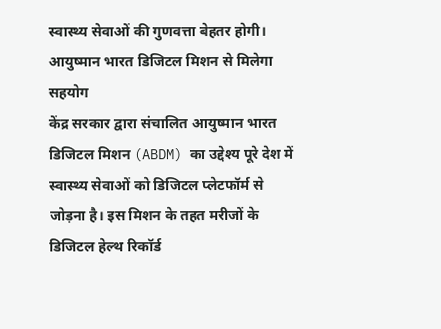स्वास्थ्य सेवाओं की गुणवत्ता बेहतर होगी।
आयुष्मान भारत डिजिटल मिशन से मिलेगा सहयोग
केंद्र सरकार द्वारा संचालित आयुष्मान भारत डिजिटल मिशन (ABDM) का उद्देश्य पूरे देश में स्वास्थ्य सेवाओं को डिजिटल प्लेटफॉर्म से जोड़ना है। इस मिशन के तहत मरीजों के डिजिटल हेल्थ रिकॉर्ड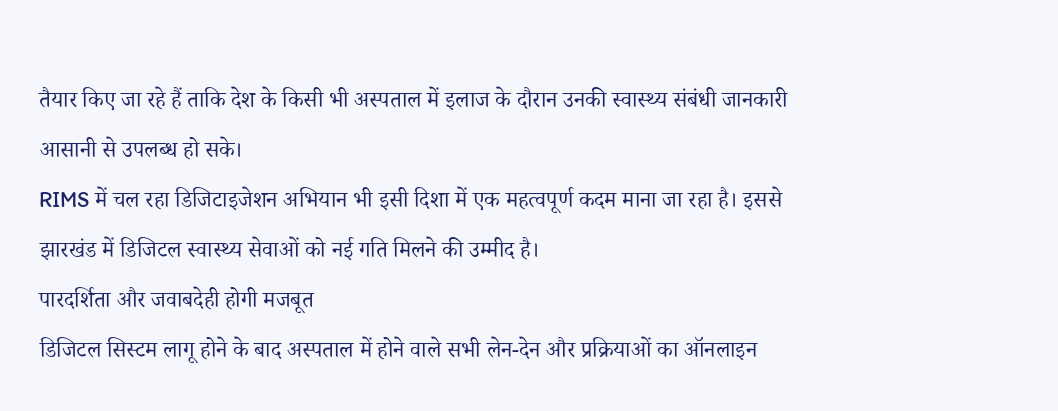तैयार किए जा रहे हैं ताकि देश के किसी भी अस्पताल में इलाज के दौरान उनकी स्वास्थ्य संबंधी जानकारी आसानी से उपलब्ध हो सके।
RIMS में चल रहा डिजिटाइजेशन अभियान भी इसी दिशा में एक महत्वपूर्ण कदम माना जा रहा है। इससे झारखंड में डिजिटल स्वास्थ्य सेवाओं को नई गति मिलने की उम्मीद है।
पारदर्शिता और जवाबदेही होगी मजबूत
डिजिटल सिस्टम लागू होने के बाद अस्पताल में होने वाले सभी लेन-देन और प्रक्रियाओं का ऑनलाइन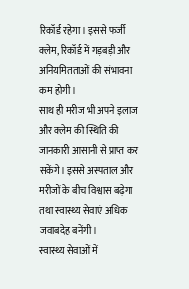रिकॉर्ड रहेगा। इससे फर्जी क्लेम, रिकॉर्ड में गड़बड़ी और अनियमितताओं की संभावना कम होगी।
साथ ही मरीज भी अपने इलाज और क्लेम की स्थिति की जानकारी आसानी से प्राप्त कर सकेंगे। इससे अस्पताल और मरीजों के बीच विश्वास बढ़ेगा तथा स्वास्थ्य सेवाएं अधिक जवाबदेह बनेंगी।
स्वास्थ्य सेवाओं में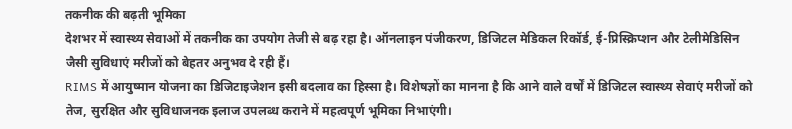तकनीक की बढ़ती भूमिका
देशभर में स्वास्थ्य सेवाओं में तकनीक का उपयोग तेजी से बढ़ रहा है। ऑनलाइन पंजीकरण, डिजिटल मेडिकल रिकॉर्ड, ई-प्रिस्क्रिप्शन और टेलीमेडिसिन जैसी सुविधाएं मरीजों को बेहतर अनुभव दे रही हैं।
RIMS में आयुष्मान योजना का डिजिटाइजेशन इसी बदलाव का हिस्सा है। विशेषज्ञों का मानना है कि आने वाले वर्षों में डिजिटल स्वास्थ्य सेवाएं मरीजों को तेज, सुरक्षित और सुविधाजनक इलाज उपलब्ध कराने में महत्वपूर्ण भूमिका निभाएंगी।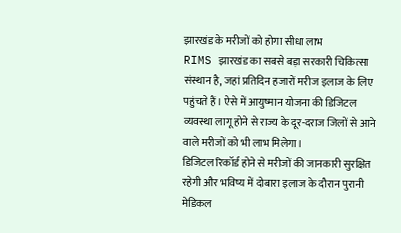झारखंड के मरीजों को होगा सीधा लाभ
RIMS झारखंड का सबसे बड़ा सरकारी चिकित्सा संस्थान है, जहां प्रतिदिन हजारों मरीज इलाज के लिए पहुंचते हैं। ऐसे में आयुष्मान योजना की डिजिटल व्यवस्था लागू होने से राज्य के दूर-दराज जिलों से आने वाले मरीजों को भी लाभ मिलेगा।
डिजिटल रिकॉर्ड होने से मरीजों की जानकारी सुरक्षित रहेगी और भविष्य में दोबारा इलाज के दौरान पुरानी मेडिकल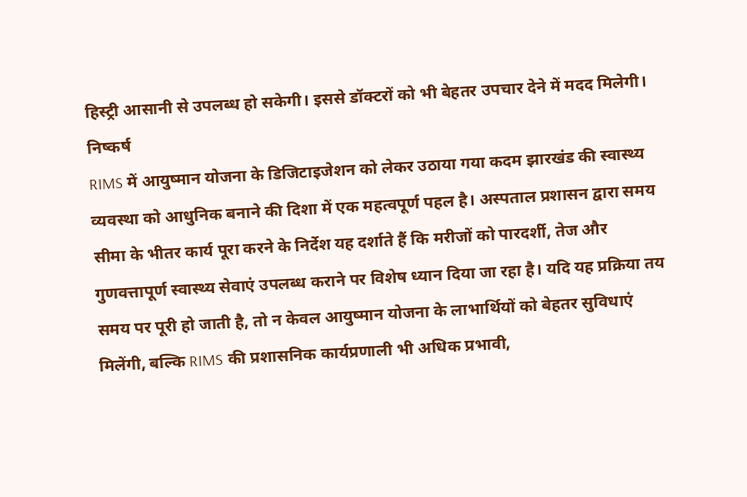हिस्ट्री आसानी से उपलब्ध हो सकेगी। इससे डॉक्टरों को भी बेहतर उपचार देने में मदद मिलेगी।
निष्कर्ष
RIMS में आयुष्मान योजना के डिजिटाइजेशन को लेकर उठाया गया कदम झारखंड की स्वास्थ्य व्यवस्था को आधुनिक बनाने की दिशा में एक महत्वपूर्ण पहल है। अस्पताल प्रशासन द्वारा समय सीमा के भीतर कार्य पूरा करने के निर्देश यह दर्शाते हैं कि मरीजों को पारदर्शी, तेज और गुणवत्तापूर्ण स्वास्थ्य सेवाएं उपलब्ध कराने पर विशेष ध्यान दिया जा रहा है। यदि यह प्रक्रिया तय समय पर पूरी हो जाती है, तो न केवल आयुष्मान योजना के लाभार्थियों को बेहतर सुविधाएं मिलेंगी, बल्कि RIMS की प्रशासनिक कार्यप्रणाली भी अधिक प्रभावी,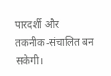पारदर्शी और तकनीक-संचालित बन सकेगी।